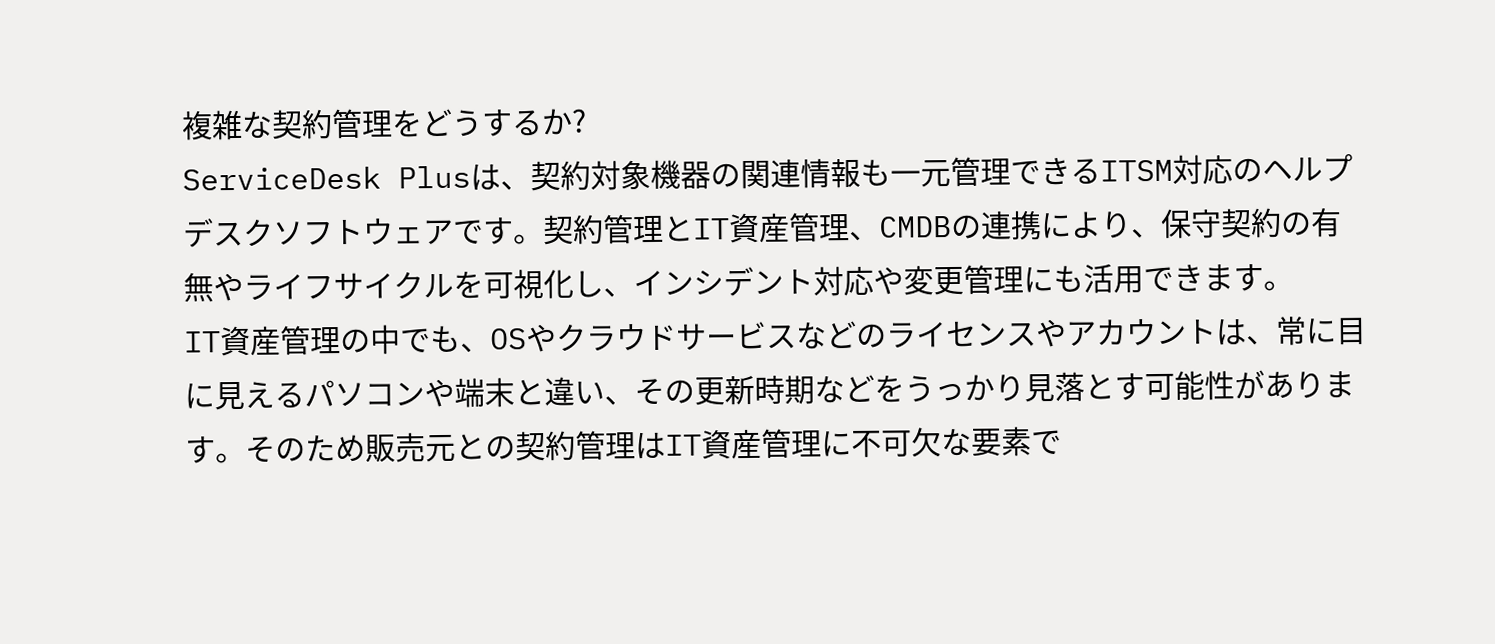複雑な契約管理をどうするか?
ServiceDesk Plusは、契約対象機器の関連情報も一元管理できるITSM対応のヘルプデスクソフトウェアです。契約管理とIT資産管理、CMDBの連携により、保守契約の有無やライフサイクルを可視化し、インシデント対応や変更管理にも活用できます。
IT資産管理の中でも、OSやクラウドサービスなどのライセンスやアカウントは、常に目に見えるパソコンや端末と違い、その更新時期などをうっかり見落とす可能性があります。そのため販売元との契約管理はIT資産管理に不可欠な要素で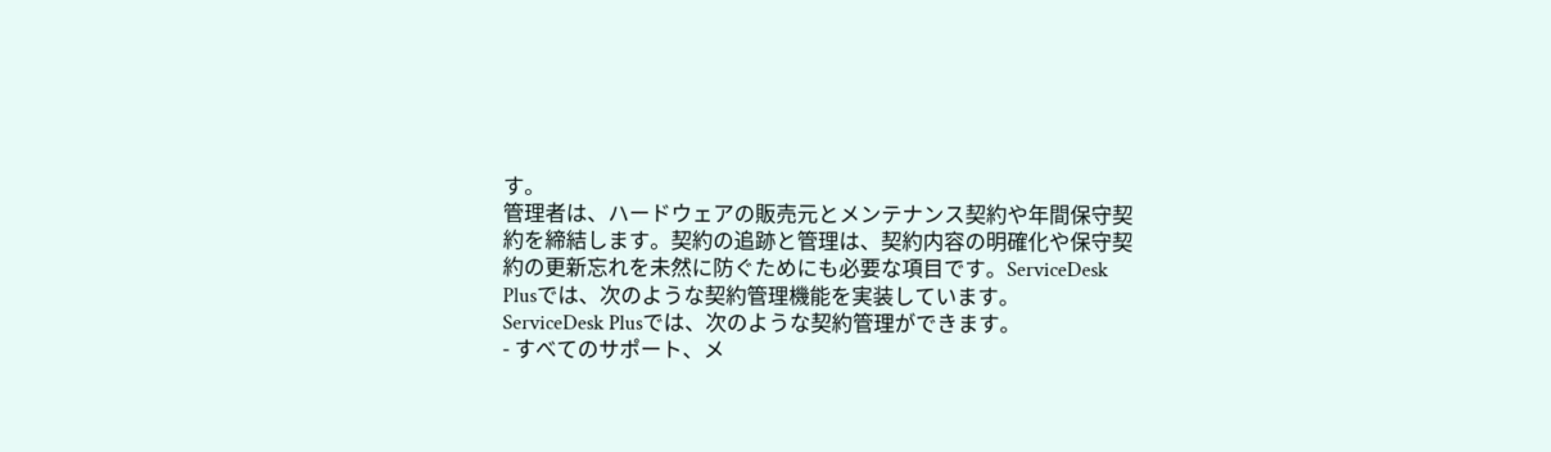す。
管理者は、ハードウェアの販売元とメンテナンス契約や年間保守契約を締結します。契約の追跡と管理は、契約内容の明確化や保守契約の更新忘れを未然に防ぐためにも必要な項目です。ServiceDesk Plusでは、次のような契約管理機能を実装しています。
ServiceDesk Plusでは、次のような契約管理ができます。
- すべてのサポート、メ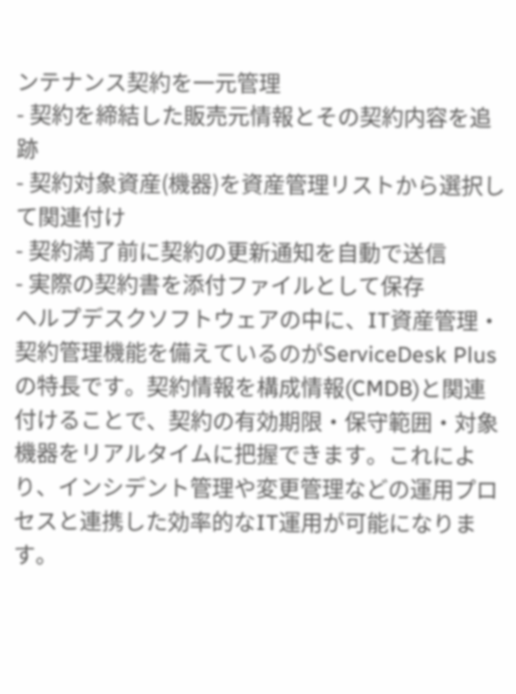ンテナンス契約を一元管理
- 契約を締結した販売元情報とその契約内容を追跡
- 契約対象資産(機器)を資産管理リストから選択して関連付け
- 契約満了前に契約の更新通知を自動で送信
- 実際の契約書を添付ファイルとして保存
ヘルプデスクソフトウェアの中に、IT資産管理・契約管理機能を備えているのがServiceDesk Plusの特長です。契約情報を構成情報(CMDB)と関連付けることで、契約の有効期限・保守範囲・対象機器をリアルタイムに把握できます。これにより、インシデント管理や変更管理などの運用プロセスと連携した効率的なIT運用が可能になります。